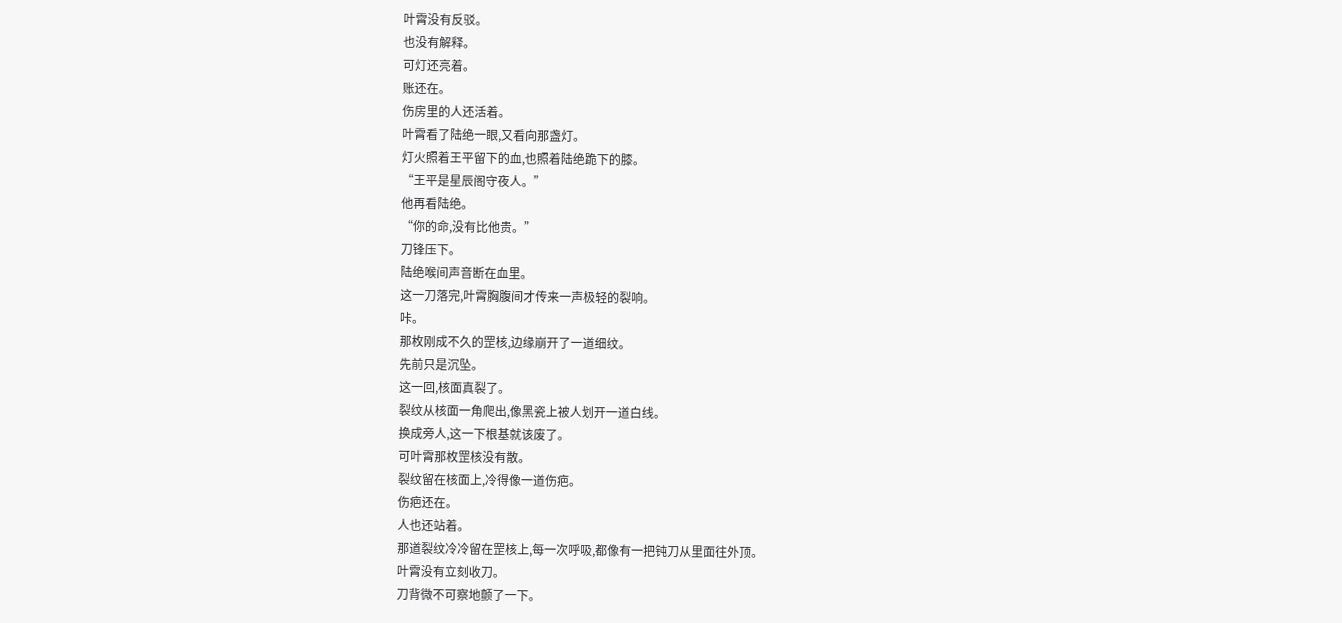叶霄没有反驳。
也没有解释。
可灯还亮着。
账还在。
伤房里的人还活着。
叶霄看了陆绝一眼,又看向那盏灯。
灯火照着王平留下的血,也照着陆绝跪下的膝。
“王平是星辰阁守夜人。”
他再看陆绝。
“你的命,没有比他贵。”
刀锋压下。
陆绝喉间声音断在血里。
这一刀落完,叶霄胸腹间才传来一声极轻的裂响。
咔。
那枚刚成不久的罡核,边缘崩开了一道细纹。
先前只是沉坠。
这一回,核面真裂了。
裂纹从核面一角爬出,像黑瓷上被人划开一道白线。
换成旁人,这一下根基就该废了。
可叶霄那枚罡核没有散。
裂纹留在核面上,冷得像一道伤疤。
伤疤还在。
人也还站着。
那道裂纹冷冷留在罡核上,每一次呼吸,都像有一把钝刀从里面往外顶。
叶霄没有立刻收刀。
刀背微不可察地颤了一下。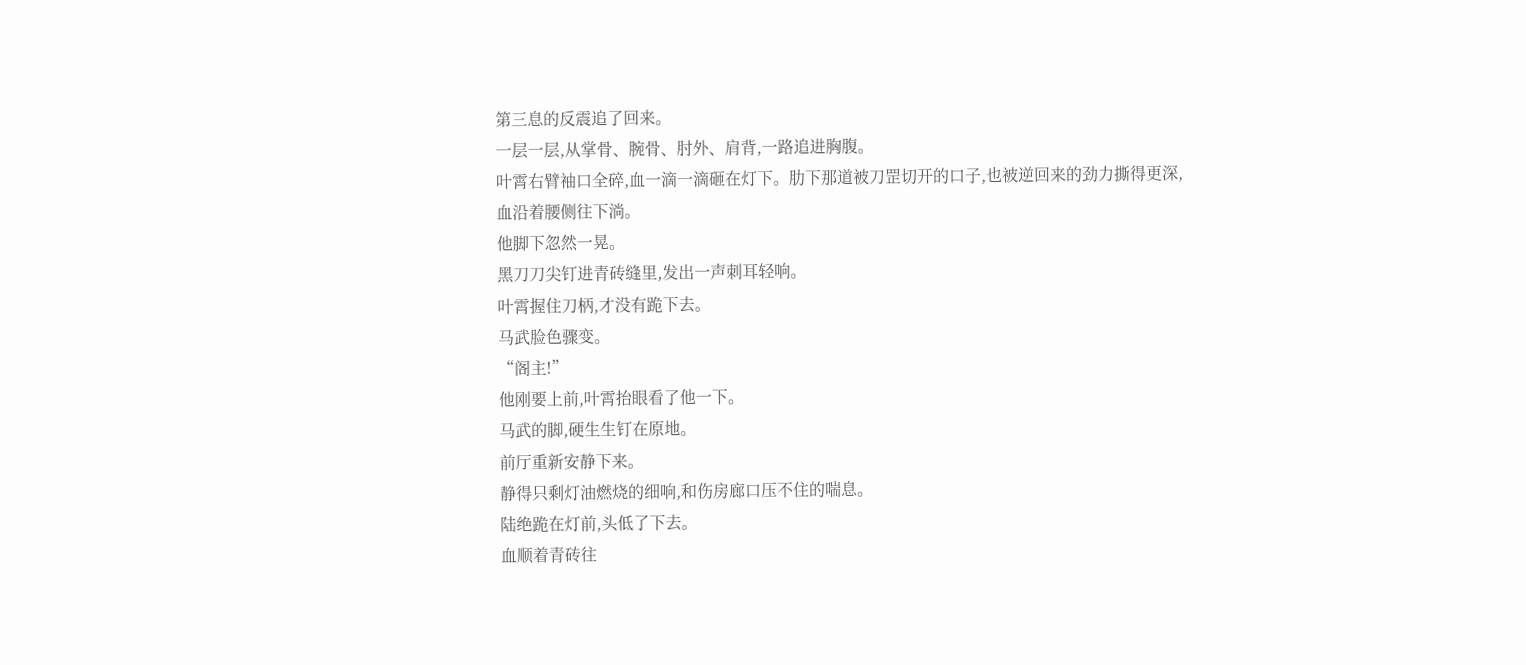第三息的反震追了回来。
一层一层,从掌骨、腕骨、肘外、肩背,一路追进胸腹。
叶霄右臂袖口全碎,血一滴一滴砸在灯下。肋下那道被刀罡切开的口子,也被逆回来的劲力撕得更深,血沿着腰侧往下淌。
他脚下忽然一晃。
黑刀刀尖钉进青砖缝里,发出一声刺耳轻响。
叶霄握住刀柄,才没有跪下去。
马武脸色骤变。
“阁主!”
他刚要上前,叶霄抬眼看了他一下。
马武的脚,硬生生钉在原地。
前厅重新安静下来。
静得只剩灯油燃烧的细响,和伤房廊口压不住的喘息。
陆绝跪在灯前,头低了下去。
血顺着青砖往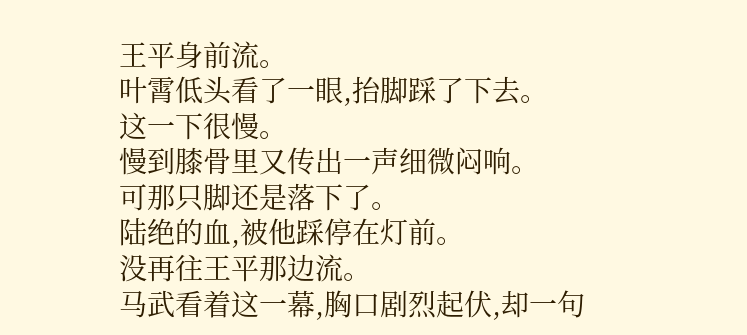王平身前流。
叶霄低头看了一眼,抬脚踩了下去。
这一下很慢。
慢到膝骨里又传出一声细微闷响。
可那只脚还是落下了。
陆绝的血,被他踩停在灯前。
没再往王平那边流。
马武看着这一幕,胸口剧烈起伏,却一句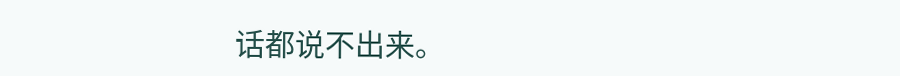话都说不出来。